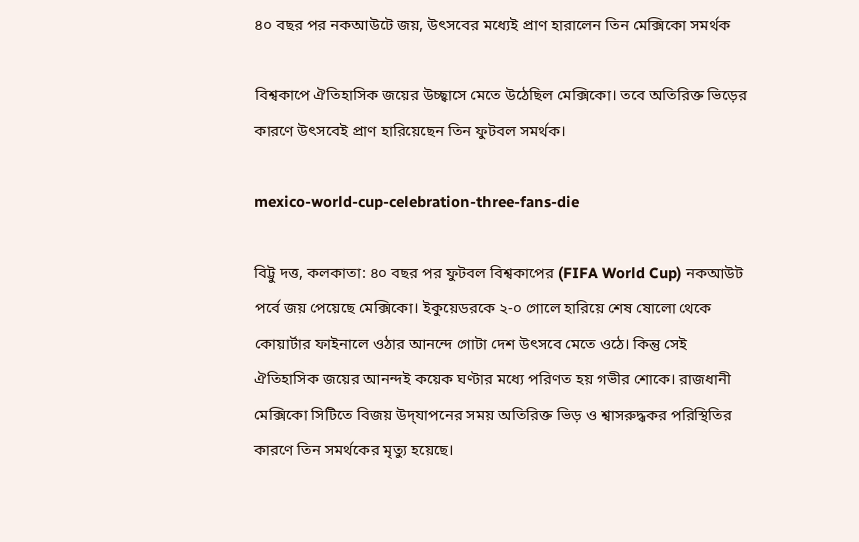৪০ বছর পর নকআউটে জয়, উৎসবের মধ্যেই প্রাণ হারালেন তিন মেক্সিকো সমর্থক

বিশ্বকাপে ঐতিহাসিক জয়ের উচ্ছ্বাসে মেতে উঠেছিল মেক্সিকো। তবে অতিরিক্ত ভিড়ের কারণে উৎসবেই প্রাণ হারিয়েছেন তিন ফুটবল সমর্থক।

mexico-world-cup-celebration-three-fans-die

বিট্টু দত্ত, কলকাতা: ৪০ বছর পর ফুটবল বিশ্বকাপের (FIFA World Cup) নকআউট পর্বে জয় পেয়েছে মেক্সিকো। ইকুয়েডরকে ২-০ গোলে হারিয়ে শেষ ষোলো থেকে কোয়ার্টার ফাইনালে ওঠার আনন্দে গোটা দেশ উৎসবে মেতে ওঠে। কিন্তু সেই ঐতিহাসিক জয়ের আনন্দই কয়েক ঘণ্টার মধ্যে পরিণত হয় গভীর শোকে। রাজধানী মেক্সিকো সিটিতে বিজয় উদ্‌যাপনের সময় অতিরিক্ত ভিড় ও শ্বাসরুদ্ধকর পরিস্থিতির কারণে তিন সমর্থকের মৃত্যু হয়েছে।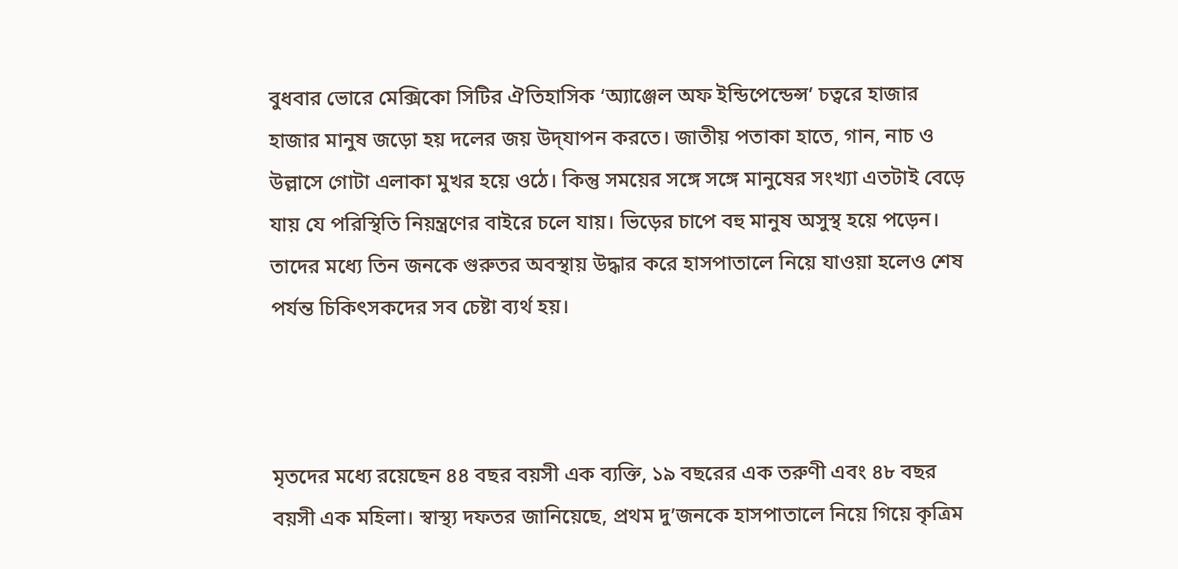বুধবার ভোরে মেক্সিকো সিটির ঐতিহাসিক ‘অ্যাঞ্জেল অফ ইন্ডিপেন্ডেন্স’ চত্বরে হাজার হাজার মানুষ জড়ো হয় দলের জয় উদ্‌যাপন করতে। জাতীয় পতাকা হাতে, গান, নাচ ও উল্লাসে গোটা এলাকা মুখর হয়ে ওঠে। কিন্তু সময়ের সঙ্গে সঙ্গে মানুষের সংখ্যা এতটাই বেড়ে যায় যে পরিস্থিতি নিয়ন্ত্রণের বাইরে চলে যায়। ভিড়ের চাপে বহু মানুষ অসুস্থ হয়ে পড়েন। তাদের মধ্যে তিন জনকে গুরুতর অবস্থায় উদ্ধার করে হাসপাতালে নিয়ে যাওয়া হলেও শেষ পর্যন্ত চিকিৎসকদের সব চেষ্টা ব্যর্থ হয়।



মৃতদের মধ্যে রয়েছেন ৪৪ বছর বয়সী এক ব্যক্তি, ১৯ বছরের এক তরুণী এবং ৪৮ বছর বয়সী এক মহিলা। স্বাস্থ্য দফতর জানিয়েছে, প্রথম দু’জনকে হাসপাতালে নিয়ে গিয়ে কৃত্রিম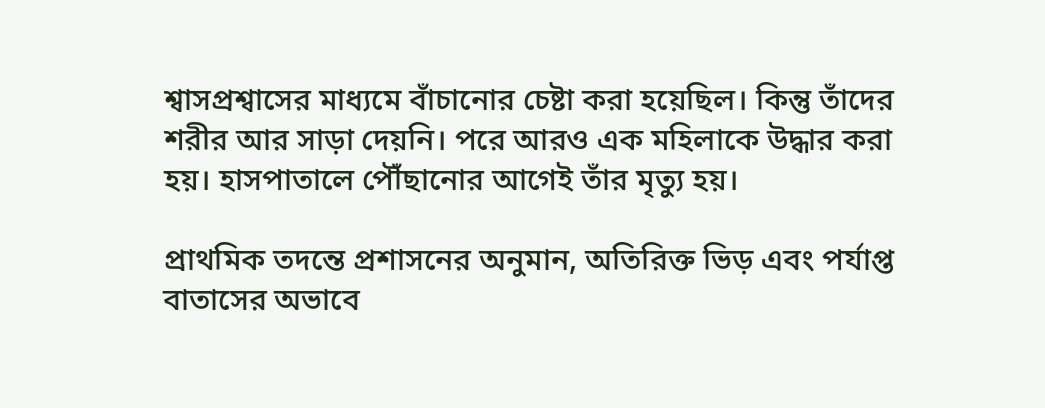শ্বাসপ্রশ্বাসের মাধ্যমে বাঁচানোর চেষ্টা করা হয়েছিল। কিন্তু তাঁদের শরীর আর সাড়া দেয়নি। পরে আরও এক মহিলাকে উদ্ধার করা হয়। হাসপাতালে পৌঁছানোর আগেই তাঁর মৃত্যু হয়।

প্রাথমিক তদন্তে প্রশাসনের অনুমান, অতিরিক্ত ভিড় এবং পর্যাপ্ত বাতাসের অভাবে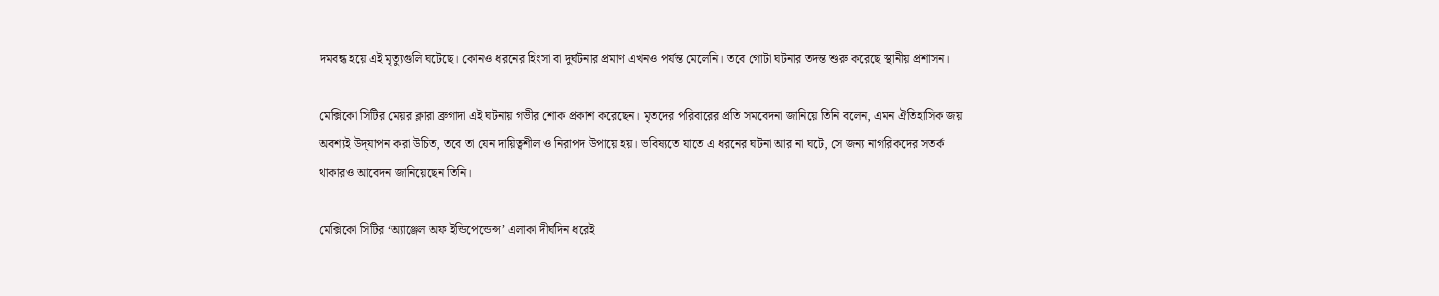দমবন্ধ হয়ে এই মৃত্যুগুলি ঘটেছে। কোনও ধরনের হিংসা বা দুর্ঘটনার প্রমাণ এখনও পর্যন্ত মেলেনি। তবে গোটা ঘটনার তদন্ত শুরু করেছে স্থানীয় প্রশাসন।

মেক্সিকো সিটির মেয়র ক্লারা ব্রুগাদা এই ঘটনায় গভীর শোক প্রকাশ করেছেন। মৃতদের পরিবারের প্রতি সমবেদনা জানিয়ে তিনি বলেন, এমন ঐতিহাসিক জয় অবশ্যই উদ্‌যাপন করা উচিত, তবে তা যেন দায়িত্বশীল ও নিরাপদ উপায়ে হয়। ভবিষ্যতে যাতে এ ধরনের ঘটনা আর না ঘটে, সে জন্য নাগরিকদের সতর্ক থাকারও আবেদন জানিয়েছেন তিনি।

মেক্সিকো সিটির ‘অ্যাঞ্জেল অফ ইন্ডিপেন্ডেন্স’ এলাকা দীর্ঘদিন ধরেই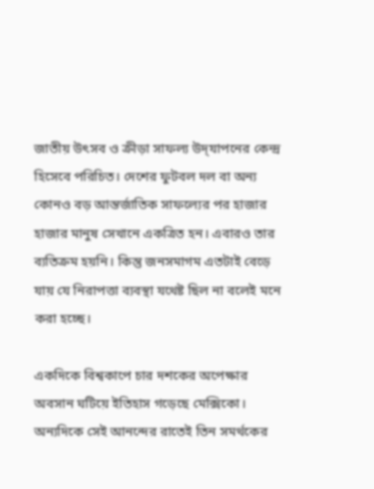জাতীয় উৎসব ও ক্রীড়া সাফল্য উদ্‌যাপনের কেন্দ্র হিসেবে পরিচিত। দেশের ফুটবল দল বা অন্য কোনও বড় আন্তর্জাতিক সাফল্যের পর হাজার হাজার মানুষ সেখানে একত্রিত হন। এবারও তার ব্যতিক্রম হয়নি। কিন্তু জনসমাগম এতটাই বেড়ে যায় যে নিরাপত্তা ব্যবস্থা যথেষ্ট ছিল না বলেই মনে করা হচ্ছে।

একদিকে বিশ্বকাপে চার দশকের অপেক্ষার অবসান ঘটিয়ে ইতিহাস গড়েছে মেক্সিকো। অন্যদিকে সেই আনন্দের রাতেই তিন সমর্থকের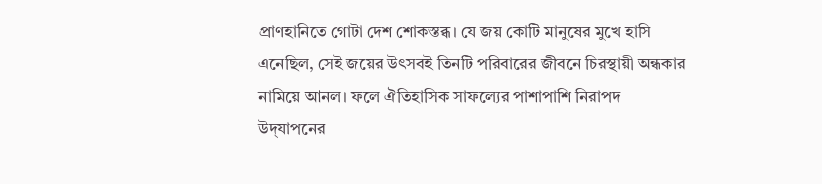প্রাণহানিতে গোটা দেশ শোকস্তব্ধ। যে জয় কোটি মানুষের মুখে হাসি এনেছিল, সেই জয়ের উৎসবই তিনটি পরিবারের জীবনে চিরস্থায়ী অন্ধকার নামিয়ে আনল। ফলে ঐতিহাসিক সাফল্যের পাশাপাশি নিরাপদ উদ্‌যাপনের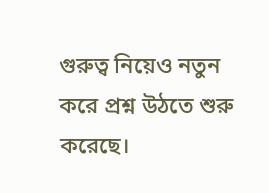গুরুত্ব নিয়েও নতুন করে প্রশ্ন উঠতে শুরু করেছে।